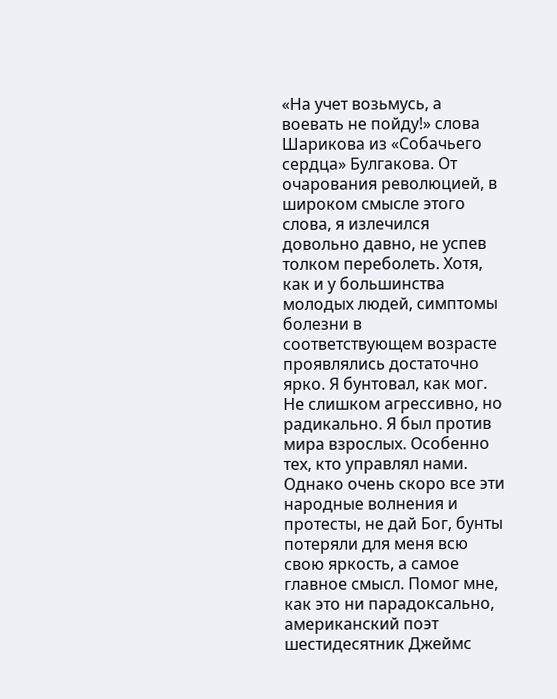«На учет возьмусь, а воевать не пойду!» слова Шарикова из «Собачьего сердца» Булгакова. От очарования революцией, в широком смысле этого слова, я излечился довольно давно, не успев толком переболеть. Хотя, как и у большинства молодых людей, симптомы болезни в соответствующем возрасте проявлялись достаточно ярко. Я бунтовал, как мог. Не слишком агрессивно, но радикально. Я был против мира взрослых. Особенно тех, кто управлял нами. Однако очень скоро все эти народные волнения и протесты, не дай Бог, бунты потеряли для меня всю свою яркость, а самое главное смысл. Помог мне, как это ни парадоксально, американский поэт шестидесятник Джеймс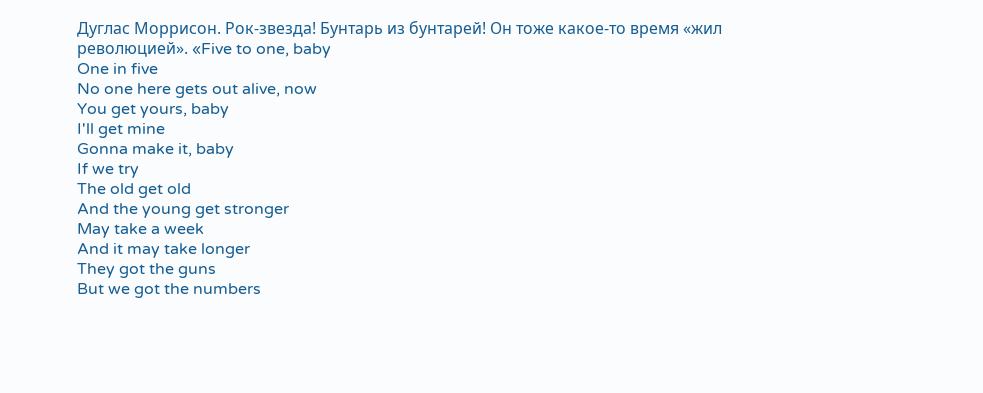Дуглас Моррисон. Рок-звезда! Бунтарь из бунтарей! Он тоже какое-то время «жил революцией». «Five to one, baby
One in five
No one here gets out alive, now
You get yours, baby
I'll get mine
Gonna make it, baby
If we try
The old get old
And the young get stronger
May take a week
And it may take longer
They got the guns
But we got the numbers